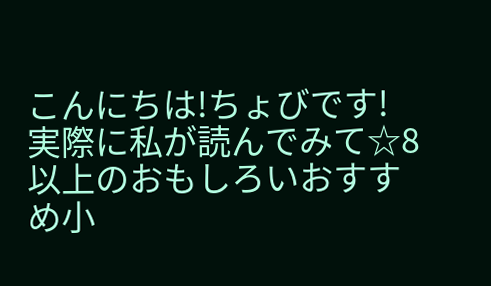こんにちは!ちょびです!
実際に私が読んでみて☆8以上のおもしろいおすすめ小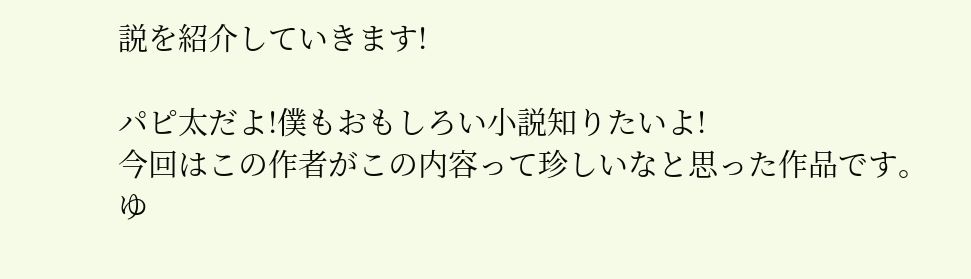説を紹介していきます!

パピ太だよ!僕もおもしろい小説知りたいよ!
今回はこの作者がこの内容って珍しいなと思った作品です。
ゆ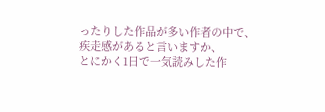ったりした作品が多い作者の中で、疾走感があると言いますか、
とにかく1日で一気読みした作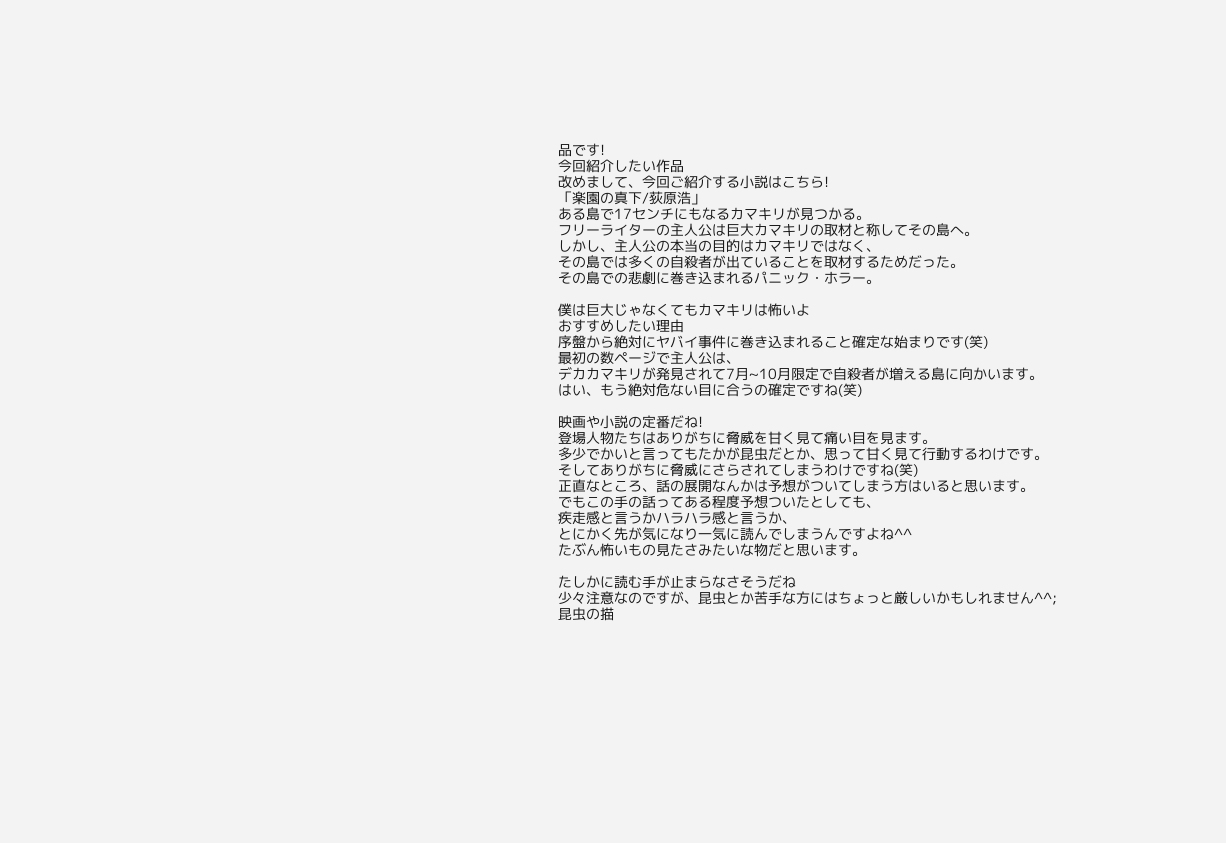品です!
今回紹介したい作品
改めまして、今回ご紹介する小説はこちら!
「楽園の真下/荻原浩」
ある島で17センチにもなるカマキリが見つかる。
フリーライターの主人公は巨大カマキリの取材と称してその島へ。
しかし、主人公の本当の目的はカマキリではなく、
その島では多くの自殺者が出ていることを取材するためだった。
その島での悲劇に巻き込まれるパニック・ホラー。

僕は巨大じゃなくてもカマキリは怖いよ
おすすめしたい理由
序盤から絶対にヤバイ事件に巻き込まれること確定な始まりです(笑)
最初の数ページで主人公は、
デカカマキリが発見されて7月~10月限定で自殺者が増える島に向かいます。
はい、もう絶対危ない目に合うの確定ですね(笑)

映画や小説の定番だね!
登場人物たちはありがちに脅威を甘く見て痛い目を見ます。
多少でかいと言ってもたかが昆虫だとか、思って甘く見て行動するわけです。
そしてありがちに脅威にさらされてしまうわけですね(笑)
正直なところ、話の展開なんかは予想がついてしまう方はいると思います。
でもこの手の話ってある程度予想ついたとしても、
疾走感と言うかハラハラ感と言うか、
とにかく先が気になり一気に読んでしまうんですよね^^
たぶん怖いもの見たさみたいな物だと思います。

たしかに読む手が止まらなさそうだね
少々注意なのですが、昆虫とか苦手な方にはちょっと厳しいかもしれません^^;
昆虫の描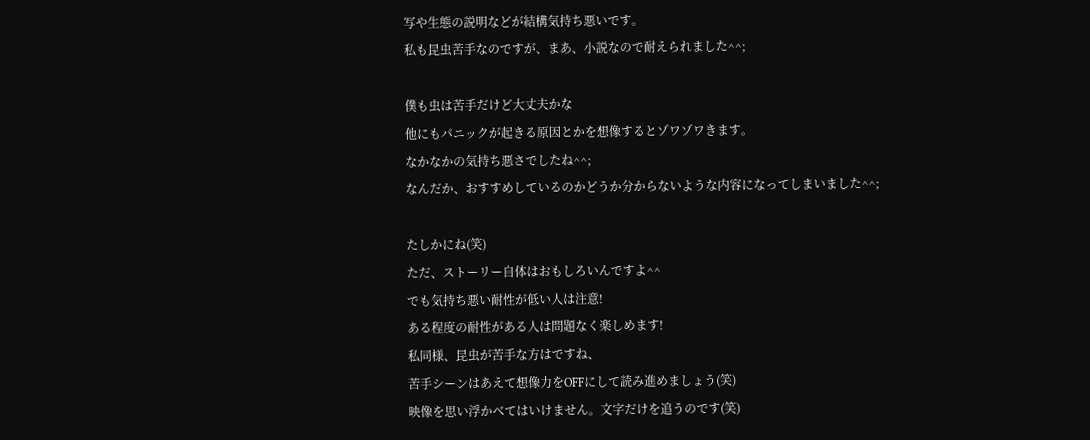写や生態の説明などが結構気持ち悪いです。
私も昆虫苦手なのですが、まあ、小説なので耐えられました^^;

僕も虫は苦手だけど大丈夫かな
他にもパニックが起きる原因とかを想像するとゾワゾワきます。
なかなかの気持ち悪さでしたね^^;
なんだか、おすすめしているのかどうか分からないような内容になってしまいました^^;

たしかにね(笑)
ただ、ストーリー自体はおもしろいんですよ^^
でも気持ち悪い耐性が低い人は注意!
ある程度の耐性がある人は問題なく楽しめます!
私同様、昆虫が苦手な方はですね、
苦手シーンはあえて想像力をOFFにして読み進めましょう(笑)
映像を思い浮かべてはいけません。文字だけを追うのです(笑)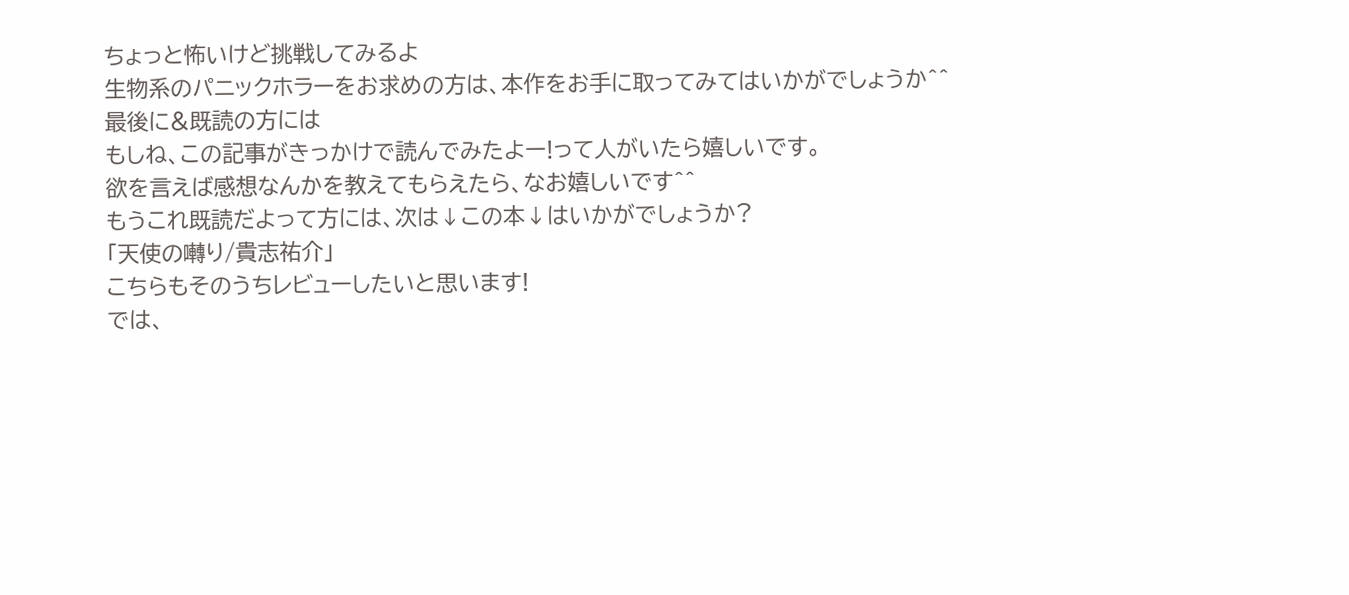ちょっと怖いけど挑戦してみるよ
生物系のパニックホラーをお求めの方は、本作をお手に取ってみてはいかがでしょうか^^
最後に&既読の方には
もしね、この記事がきっかけで読んでみたよー!って人がいたら嬉しいです。
欲を言えば感想なんかを教えてもらえたら、なお嬉しいです^^
もうこれ既読だよって方には、次は↓この本↓はいかがでしょうか?
「天使の囀り/貴志祐介」
こちらもそのうちレビューしたいと思います!
では、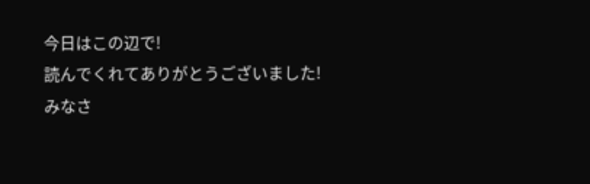今日はこの辺で!
読んでくれてありがとうございました!
みなさ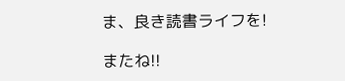ま、良き読書ライフを!

またね!!